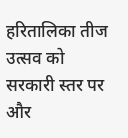हरितालिका तीज उत्सव को सरकारी स्तर पर और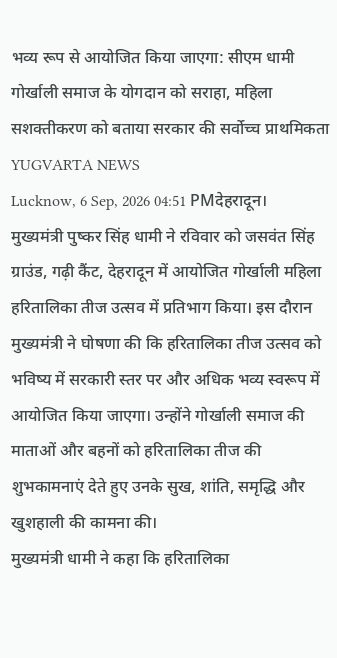भव्य रूप से आयोजित किया जाएगा: सीएम धामी
गोर्खाली समाज के योगदान को सराहा, महिला सशक्तीकरण को बताया सरकार की सर्वोच्च प्राथमिकता
YUGVARTA NEWS
Lucknow, 6 Sep, 2026 04:51 PMदेहरादून। मुख्यमंत्री पुष्कर सिंह धामी ने रविवार को जसवंत सिंह ग्राउंड, गढ़ी कैंट, देहरादून में आयोजित गोर्खाली महिला हरितालिका तीज उत्सव में प्रतिभाग किया। इस दौरान मुख्यमंत्री ने घोषणा की कि हरितालिका तीज उत्सव को भविष्य में सरकारी स्तर पर और अधिक भव्य स्वरूप में आयोजित किया जाएगा। उन्होंने गोर्खाली समाज की माताओं और बहनों को हरितालिका तीज की शुभकामनाएं देते हुए उनके सुख, शांति, समृद्धि और खुशहाली की कामना की।
मुख्यमंत्री धामी ने कहा कि हरितालिका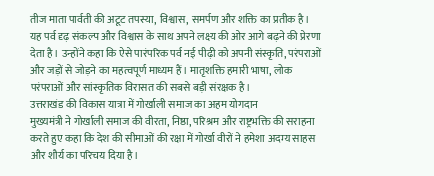तीज माता पार्वती की अटूट तपस्या, विश्वास, समर्पण और शक्ति का प्रतीक है। यह पर्व दृढ़ संकल्प और विश्वास के साथ अपने लक्ष्य की ओर आगे बढ़ने की प्रेरणा देता है। उन्होंने कहा कि ऐसे पारंपरिक पर्व नई पीढ़ी को अपनी संस्कृति, परंपराओं और जड़ों से जोड़ने का महत्वपूर्ण माध्यम हैं। मातृशक्ति हमारी भाषा, लोक परंपराओं और सांस्कृतिक विरासत की सबसे बड़ी संरक्षक है।
उत्तराखंड की विकास यात्रा में गोर्खाली समाज का अहम योगदान
मुख्यमंत्री ने गोर्खाली समाज की वीरता, निष्ठा, परिश्रम और राष्ट्रभक्ति की सराहना करते हुए कहा कि देश की सीमाओं की रक्षा में गोर्खा वीरों ने हमेशा अदम्य साहस और शौर्य का परिचय दिया है।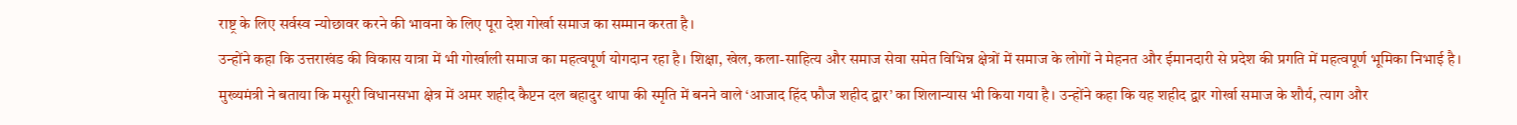राष्ट्र के लिए सर्वस्व न्योछावर करने की भावना के लिए पूरा देश गोर्खा समाज का सम्मान करता है।
उन्होंने कहा कि उत्तराखंड की विकास यात्रा में भी गोर्खाली समाज का महत्वपूर्ण योगदान रहा है। शिक्षा, खेल, कला-साहित्य और समाज सेवा समेत विभिन्न क्षेत्रों में समाज के लोगों ने मेहनत और ईमानदारी से प्रदेश की प्रगति में महत्वपूर्ण भूमिका निभाई है।
मुख्यमंत्री ने बताया कि मसूरी विधानसभा क्षेत्र में अमर शहीद कैप्टन दल बहादुर थापा की स्मृति में बनने वाले ‘आजाद हिंद फौज शहीद द्वार’ का शिलान्यास भी किया गया है। उन्होंने कहा कि यह शहीद द्वार गोर्खा समाज के शौर्य, त्याग और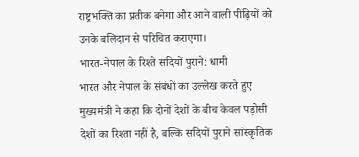राष्ट्रभक्ति का प्रतीक बनेगा और आने वाली पीढ़ियों को उनके बलिदान से परिचित कराएगा।
भारत-नेपाल के रिश्ते सदियों पुराने: धामी
भारत और नेपाल के संबंधों का उल्लेख करते हुए मुख्यमंत्री ने कहा कि दोनों देशों के बीच केवल पड़ोसी देशों का रिश्ता नहीं है, बल्कि सदियों पुराने सांस्कृतिक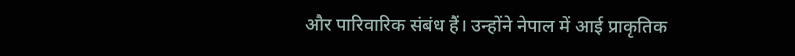और पारिवारिक संबंध हैं। उन्होंने नेपाल में आई प्राकृतिक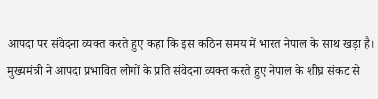आपदा पर संवेदना व्यक्त करते हुए कहा कि इस कठिन समय में भारत नेपाल के साथ खड़ा है। मुख्यमंत्री ने आपदा प्रभावित लोगों के प्रति संवेदना व्यक्त करते हुए नेपाल के शीघ्र संकट से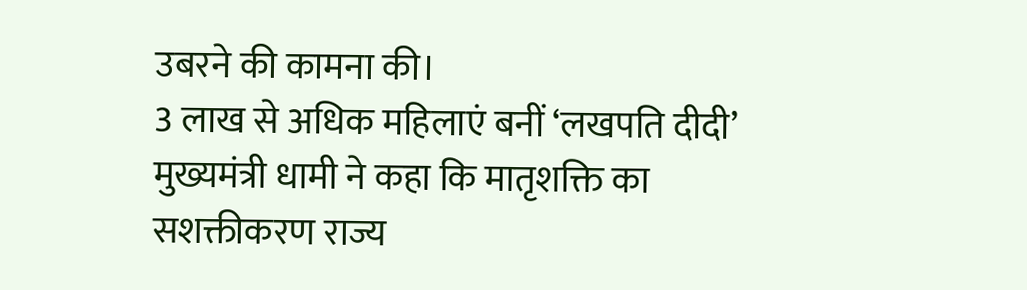उबरने की कामना की।
3 लाख से अधिक महिलाएं बनीं ‘लखपति दीदी’
मुख्यमंत्री धामी ने कहा कि मातृशक्ति का सशक्तीकरण राज्य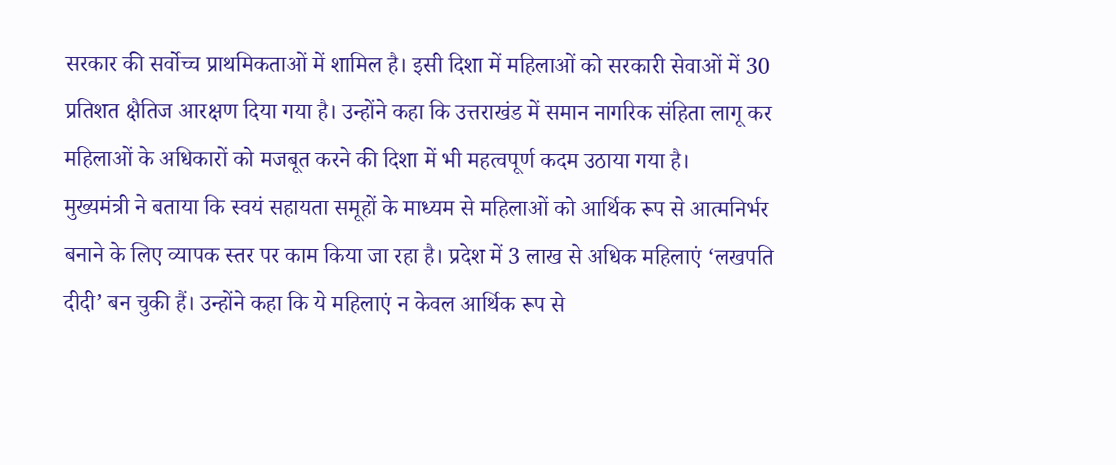सरकार की सर्वोच्च प्राथमिकताओं में शामिल है। इसी दिशा में महिलाओं को सरकारी सेवाओं में 30 प्रतिशत क्षैतिज आरक्षण दिया गया है। उन्होंने कहा कि उत्तराखंड में समान नागरिक संहिता लागू कर महिलाओं के अधिकारों को मजबूत करने की दिशा में भी महत्वपूर्ण कदम उठाया गया है।
मुख्यमंत्री ने बताया कि स्वयं सहायता समूहों के माध्यम से महिलाओं को आर्थिक रूप से आत्मनिर्भर बनाने के लिए व्यापक स्तर पर काम किया जा रहा है। प्रदेश में 3 लाख से अधिक महिलाएं ‘लखपति दीदी’ बन चुकी हैं। उन्होंने कहा कि ये महिलाएं न केवल आर्थिक रूप से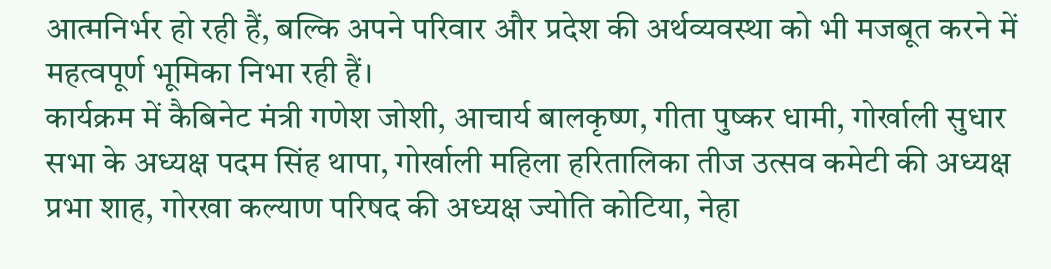आत्मनिर्भर हो रही हैं, बल्कि अपने परिवार और प्रदेश की अर्थव्यवस्था को भी मजबूत करने में महत्वपूर्ण भूमिका निभा रही हैं।
कार्यक्रम में कैबिनेट मंत्री गणेश जोशी, आचार्य बालकृष्ण, गीता पुष्कर धामी, गोर्खाली सुधार सभा के अध्यक्ष पदम सिंह थापा, गोर्खाली महिला हरितालिका तीज उत्सव कमेटी की अध्यक्ष प्रभा शाह, गोरखा कल्याण परिषद की अध्यक्ष ज्योति कोटिया, नेहा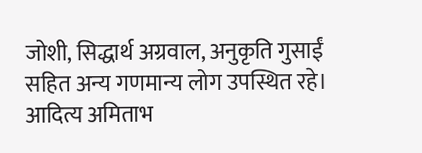जोशी, सिद्धार्थ अग्रवाल, अनुकृति गुसाईं सहित अन्य गणमान्य लोग उपस्थित रहे।
आदित्य अमिताभ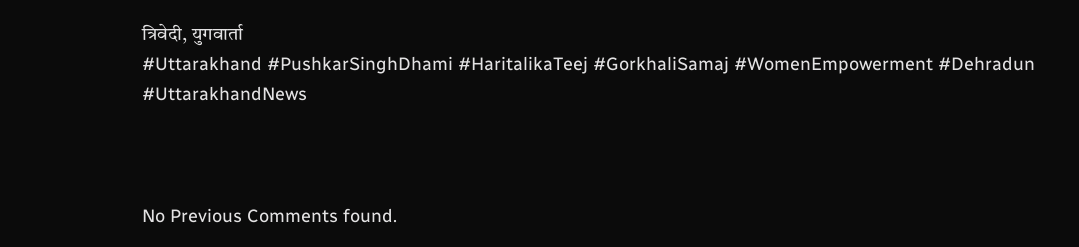त्रिवेदी, युगवार्ता
#Uttarakhand #PushkarSinghDhami #HaritalikaTeej #GorkhaliSamaj #WomenEmpowerment #Dehradun #UttarakhandNews



No Previous Comments found.